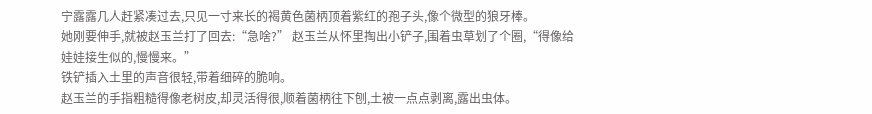宁露露几人赶紧凑过去,只见一寸来长的褐黄色菌柄顶着紫红的孢子头,像个微型的狼牙棒。
她刚要伸手,就被赵玉兰打了回去:“急啥?” 赵玉兰从怀里掏出小铲子,围着虫草划了个圈,“得像给娃娃接生似的,慢慢来。”
铁铲插入土里的声音很轻,带着细碎的脆响。
赵玉兰的手指粗糙得像老树皮,却灵活得很,顺着菌柄往下刨,土被一点点剥离,露出虫体。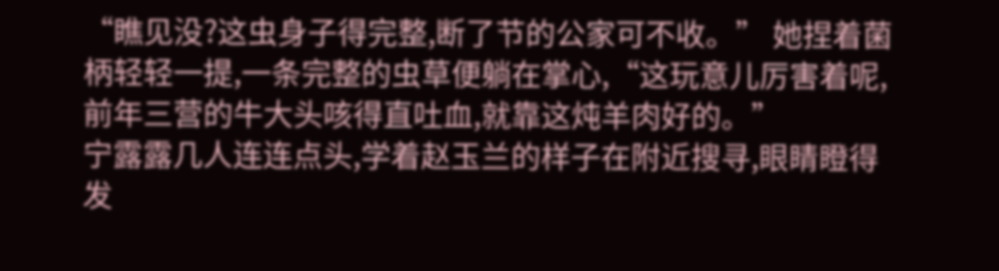“瞧见没?这虫身子得完整,断了节的公家可不收。” 她捏着菌柄轻轻一提,一条完整的虫草便躺在掌心,“这玩意儿厉害着呢,前年三营的牛大头咳得直吐血,就靠这炖羊肉好的。”
宁露露几人连连点头,学着赵玉兰的样子在附近搜寻,眼睛瞪得发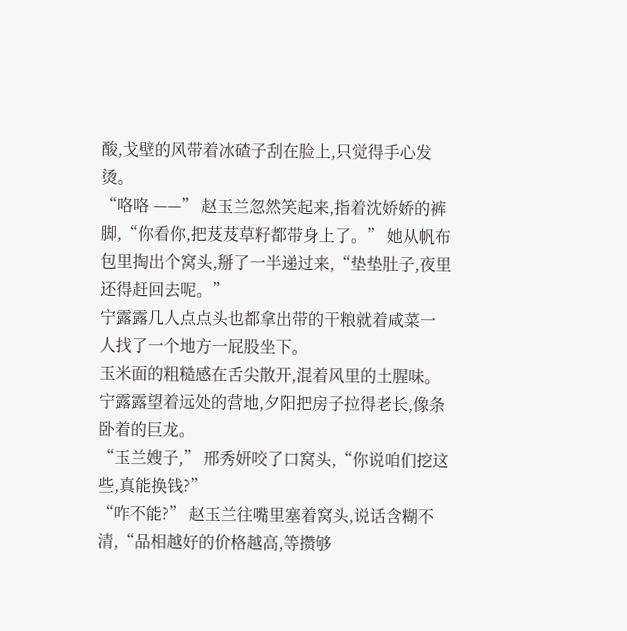酸,戈壁的风带着冰碴子刮在脸上,只觉得手心发烫。
“咯咯 ——” 赵玉兰忽然笑起来,指着沈娇娇的裤脚,“你看你,把芨芨草籽都带身上了。” 她从帆布包里掏出个窝头,掰了一半递过来,“垫垫肚子,夜里还得赶回去呢。”
宁露露几人点点头也都拿出带的干粮就着咸菜一人找了一个地方一屁股坐下。
玉米面的粗糙感在舌尖散开,混着风里的土腥味。
宁露露望着远处的营地,夕阳把房子拉得老长,像条卧着的巨龙。
“玉兰嫂子,” 邢秀妍咬了口窝头,“你说咱们挖这些,真能换钱?”
“咋不能?” 赵玉兰往嘴里塞着窝头,说话含糊不清,“品相越好的价格越高,等攒够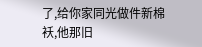了,给你家同光做件新棉袄,他那旧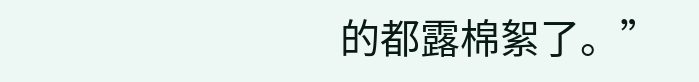的都露棉絮了。”